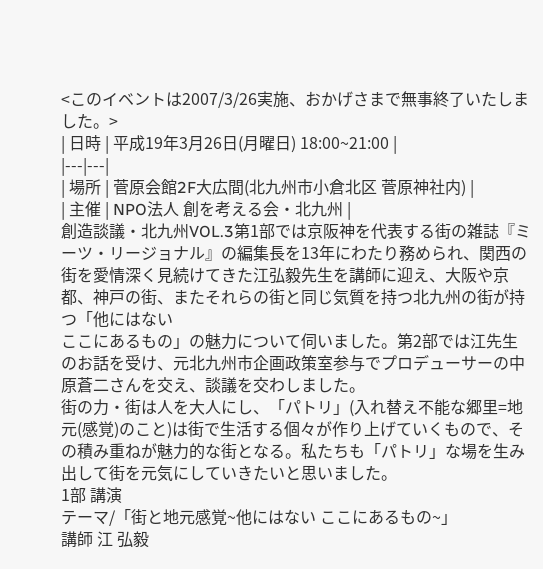<このイベントは2007/3/26実施、おかげさまで無事終了いたしました。>
| 日時 | 平成19年3月26日(月曜日) 18:00~21:00 |
|---|---|
| 場所 | 菅原会館2F大広間(北九州市小倉北区 菅原神社内) |
| 主催 | NPO法人 創を考える会・北九州 |
創造談議・北九州VOL.3第1部では京阪神を代表する街の雑誌『ミーツ・リージョナル』の編集長を13年にわたり務められ、関西の街を愛情深く見続けてきた江弘毅先生を講師に迎え、大阪や京都、神戸の街、またそれらの街と同じ気質を持つ北九州の街が持つ「他にはない
ここにあるもの」の魅力について伺いました。第2部では江先生のお話を受け、元北九州市企画政策室参与でプロデューサーの中原蒼二さんを交え、談議を交わしました。
街の力・街は人を大人にし、「パトリ」(入れ替え不能な郷里=地元(感覚)のこと)は街で生活する個々が作り上げていくもので、その積み重ねが魅力的な街となる。私たちも「パトリ」な場を生み出して街を元気にしていきたいと思いました。
1部 講演
テーマ/「街と地元感覚~他にはない ここにあるもの~」
講師 江 弘毅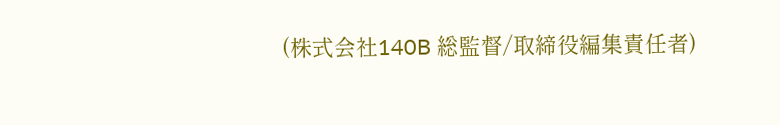(株式会社140B 総監督/取締役編集責任者)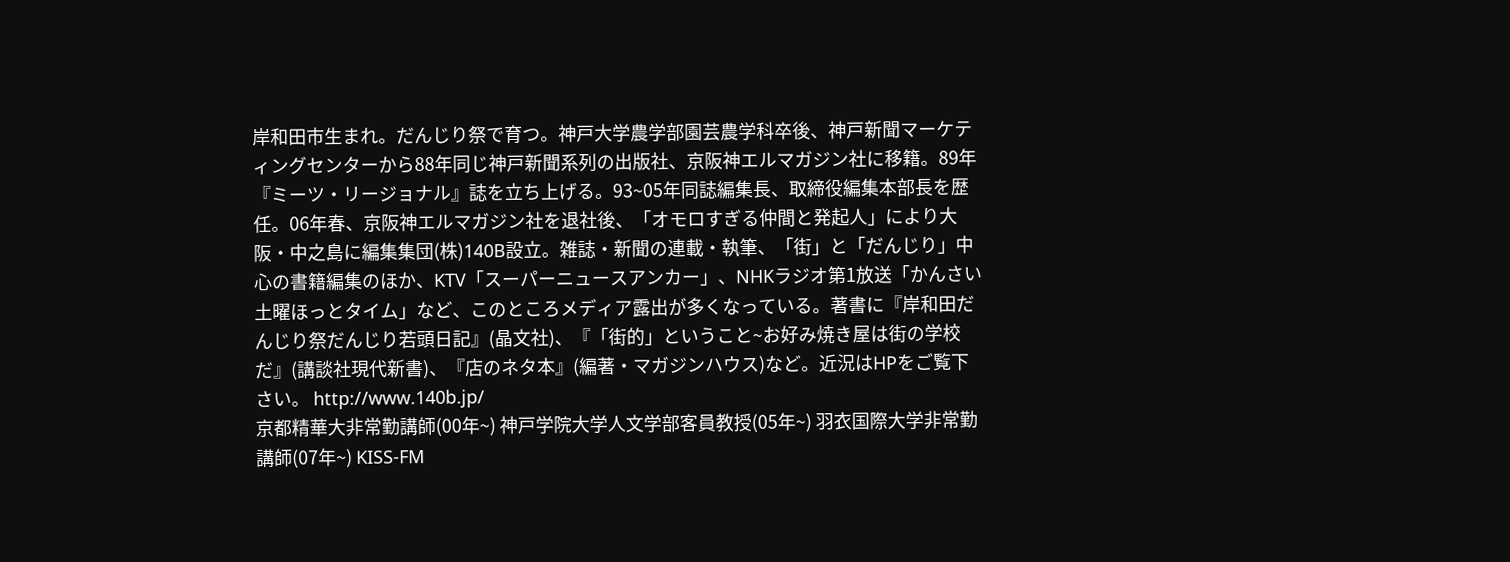岸和田市生まれ。だんじり祭で育つ。神戸大学農学部園芸農学科卒後、神戸新聞マーケティングセンターから88年同じ神戸新聞系列の出版社、京阪神エルマガジン社に移籍。89年『ミーツ・リージョナル』誌を立ち上げる。93~05年同誌編集長、取締役編集本部長を歴任。06年春、京阪神エルマガジン社を退社後、「オモロすぎる仲間と発起人」により大阪・中之島に編集集団(株)140B設立。雑誌・新聞の連載・執筆、「街」と「だんじり」中心の書籍編集のほか、KTV「スーパーニュースアンカー」、NHKラジオ第1放送「かんさい土曜ほっとタイム」など、このところメディア露出が多くなっている。著書に『岸和田だんじり祭だんじり若頭日記』(晶文社)、『「街的」ということ~お好み焼き屋は街の学校だ』(講談社現代新書)、『店のネタ本』(編著・マガジンハウス)など。近況はHPをご覧下さい。 http://www.140b.jp/
京都精華大非常勤講師(00年~) 神戸学院大学人文学部客員教授(05年~) 羽衣国際大学非常勤講師(07年~) KISS-FM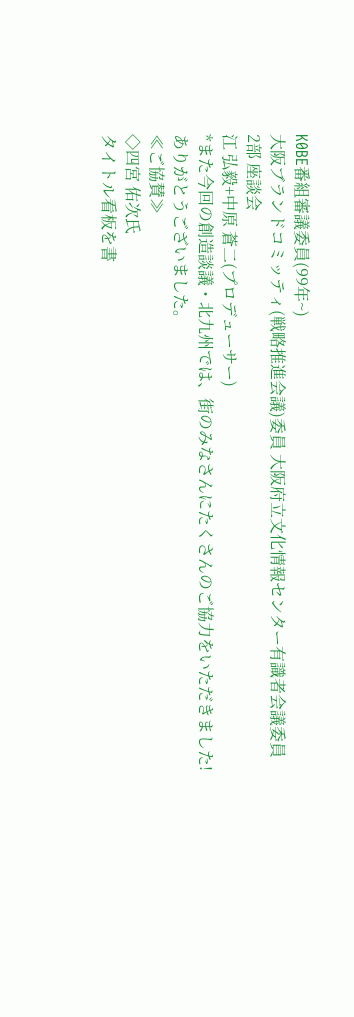K0BE番組審議委員(99年~)
大阪ブランドコミッティ(戦略推進会議)委員 大阪府立文化情報センター有識者会議委員
2部 座談会
江 弘毅+中原 蒼二(プロデューサー)
*また今回の創造談議・北九州では、街のみなさんにたくさんのご協力をいただきました!
ありがとうございました。
≪ご協賛≫
◇四宮 佑次氏
タイトル看板を書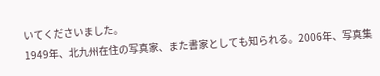いてくださいました。
1949年、北九州在住の写真家、また書家としても知られる。2006年、写真集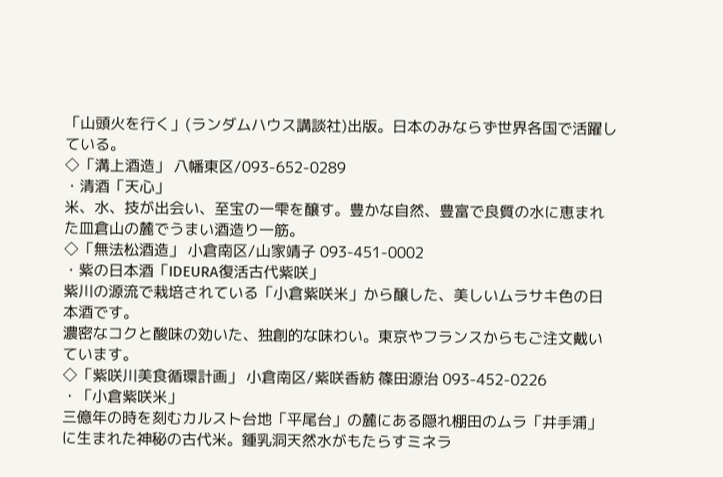「山頭火を行く」(ランダムハウス講談社)出版。日本のみならず世界各国で活躍している。
◇「溝上酒造」 八幡東区/093-652-0289
・清酒「天心」
米、水、技が出会い、至宝の一雫を醸す。豊かな自然、豊富で良質の水に恵まれた皿倉山の麓でうまい酒造り一筋。
◇「無法松酒造」 小倉南区/山家靖子 093-451-0002
・紫の日本酒「IDEURA復活古代紫咲」
紫川の源流で栽培されている「小倉紫咲米」から醸した、美しいムラサキ色の日本酒です。
濃密なコクと酸味の効いた、独創的な味わい。東京やフランスからもご注文戴いています。
◇「紫咲川美食循環計画」 小倉南区/紫咲香紡 篠田源治 093-452-0226
・「小倉紫咲米」
三億年の時を刻むカルスト台地「平尾台」の麓にある隠れ棚田のムラ「井手浦」に生まれた神秘の古代米。鍾乳洞天然水がもたらすミネラ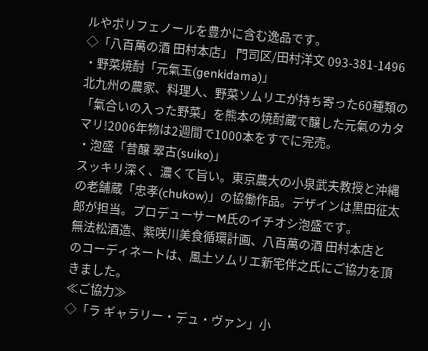ルやポリフェノールを豊かに含む逸品です。
◇「八百萬の酒 田村本店」 門司区/田村洋文 093-381-1496
・野菜焼酎「元氣玉(genkidama)」
北九州の農家、料理人、野菜ソムリエが持ち寄った60種類の「氣合いの入った野菜」を熊本の焼酎蔵で醸した元氣のカタマリ!2006年物は2週間で1000本をすでに完売。
・泡盛「昔醸 翠古(suiko)」
スッキリ深く、濃くて旨い。東京農大の小泉武夫教授と沖縄の老舗蔵「忠孝(chukow)」の協働作品。デザインは黒田征太郎が担当。プロデューサーM氏のイチオシ泡盛です。
無法松酒造、紫咲川美食循環計画、八百萬の酒 田村本店とのコーディネートは、風土ソムリエ新宅伴之氏にご協力を頂きました。
≪ご協力≫
◇「ラ ギャラリー・デュ・ヴァン」小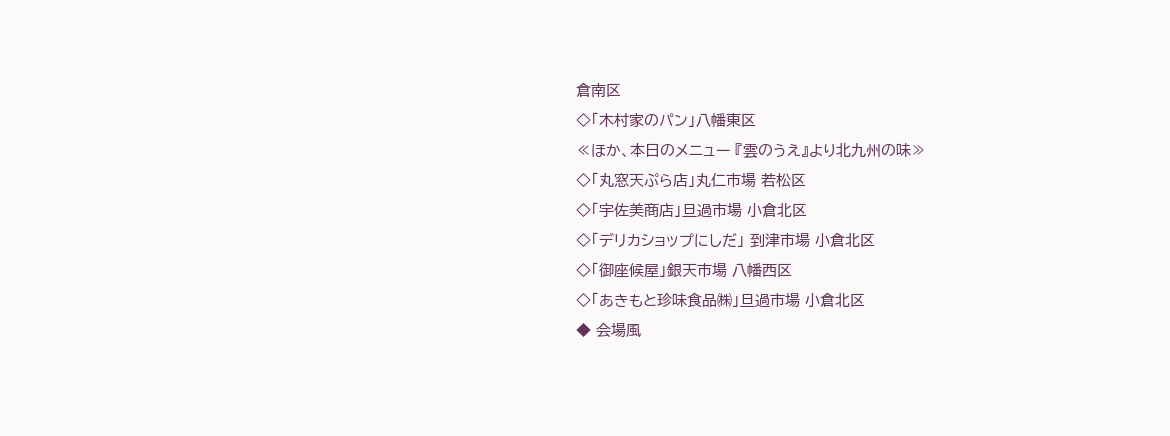倉南区
◇「木村家のパン」八幡東区
≪ほか、本日のメニュー 『雲のうえ』より北九州の味≫
◇「丸窓天ぷら店」丸仁市場 若松区
◇「宇佐美商店」旦過市場 小倉北区
◇「デリカショップにしだ」 到津市場 小倉北区
◇「御座候屋」銀天市場 八幡西区
◇「あきもと珍味食品㈱」旦過市場 小倉北区
◆ 会場風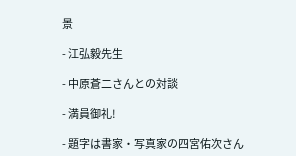景

- 江弘毅先生

- 中原蒼二さんとの対談

- 満員御礼!

- 題字は書家・写真家の四宮佑次さん